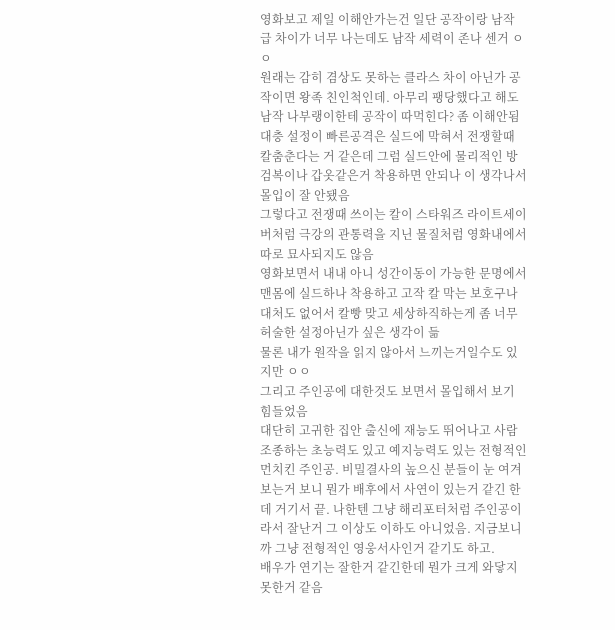영화보고 제일 이해안가는건 일단 공작이랑 남작 급 차이가 너무 나는데도 남작 세력이 존나 센거 ㅇㅇ
원래는 감히 겸상도 못하는 클라스 차이 아닌가 공작이면 왕족 친인척인데. 아무리 팽당했다고 해도 남작 나부랭이한테 공작이 따먹힌다? 좀 이해안됨
대충 설정이 빠른공격은 실드에 막혀서 전쟁할때 칼춤춘다는 거 같은데 그럼 실드안에 물리적인 방검복이나 갑옷같은거 착용하면 안되나 이 생각나서 몰입이 잘 안됐음
그렇다고 전쟁때 쓰이는 칼이 스타워즈 라이트세이버처럼 극강의 관통력을 지닌 물질처럼 영화내에서 따로 묘사되지도 않음
영화보면서 내내 아니 성간이동이 가능한 문명에서 맨몸에 실드하나 착용하고 고작 칼 막는 보호구나 대처도 없어서 칼빵 맞고 세상하직하는게 좀 너무 허술한 설정아닌가 싶은 생각이 듦
물론 내가 원작을 읽지 않아서 느끼는거일수도 있지만 ㅇㅇ
그리고 주인공에 대한것도 보면서 몰입해서 보기 힘들었음
대단히 고귀한 집안 출신에 재능도 뛰어나고 사람 조종하는 초능력도 있고 예지능력도 있는 전형적인 먼치킨 주인공. 비밀결사의 높으신 분들이 눈 여겨 보는거 보니 뭔가 배후에서 사연이 있는거 같긴 한데 거기서 끝. 나한텐 그냥 해리포터처럼 주인공이라서 잘난거 그 이상도 이하도 아니었음. 지금보니까 그냥 전형적인 영웅서사인거 같기도 하고.
배우가 연기는 잘한거 같긴한데 뭔가 크게 와닿지 못한거 같음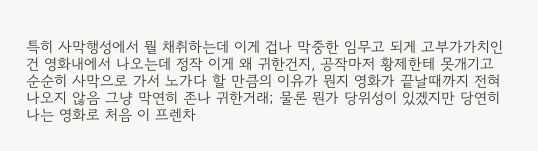특히 사막행성에서 뭘 채취하는데 이게 겁나 막중한 임무고 되게 고부가가치인건 영화내에서 나오는데 정작 이게 왜 귀한건지, 공작마저 황제한테 못개기고 순순히 사막으로 가서 노가다 할 만큼의 이유가 뭔지 영화가 끝날때까지 전혀 나오지 않음 그냥 막연히 존나 귀한거래; 물론 뭔가 당위성이 있겠지만 당연히 나는 영화로 처음 이 프렌차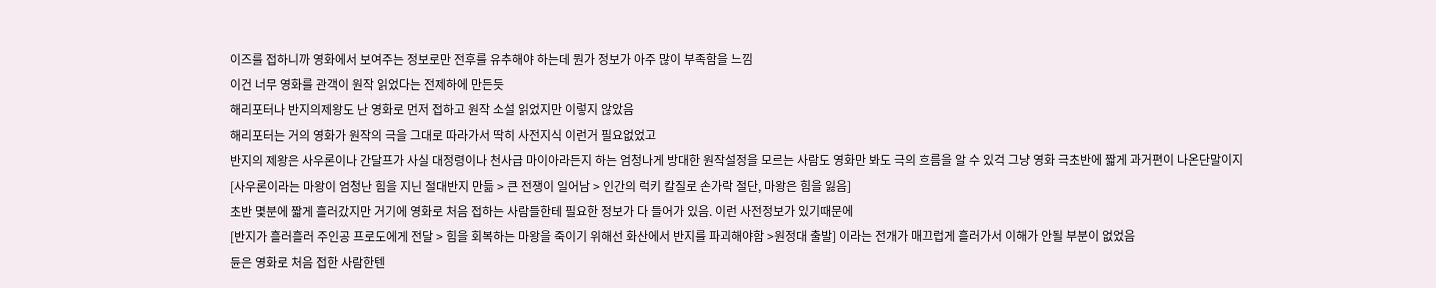이즈를 접하니까 영화에서 보여주는 정보로만 전후를 유추해야 하는데 뭔가 정보가 아주 많이 부족함을 느낌
이건 너무 영화를 관객이 원작 읽었다는 전제하에 만든듯
해리포터나 반지의제왕도 난 영화로 먼저 접하고 원작 소설 읽었지만 이렇지 않았음
해리포터는 거의 영화가 원작의 극을 그대로 따라가서 딱히 사전지식 이런거 필요없었고
반지의 제왕은 사우론이나 간달프가 사실 대정령이나 천사급 마이아라든지 하는 엄청나게 방대한 원작설정을 모르는 사람도 영화만 봐도 극의 흐름을 알 수 있걱 그냥 영화 극초반에 짧게 과거편이 나온단말이지
[사우론이라는 마왕이 엄청난 힘을 지닌 절대반지 만듦 > 큰 전쟁이 일어남 > 인간의 럭키 칼질로 손가락 절단, 마왕은 힘을 잃음]
초반 몇분에 짧게 흘러갔지만 거기에 영화로 처음 접하는 사람들한테 필요한 정보가 다 들어가 있음. 이런 사전정보가 있기때문에
[반지가 흘러흘러 주인공 프로도에게 전달 > 힘을 회복하는 마왕을 죽이기 위해선 화산에서 반지를 파괴해야함 >원정대 출발] 이라는 전개가 매끄럽게 흘러가서 이해가 안될 부분이 없었음
듄은 영화로 처음 접한 사람한텐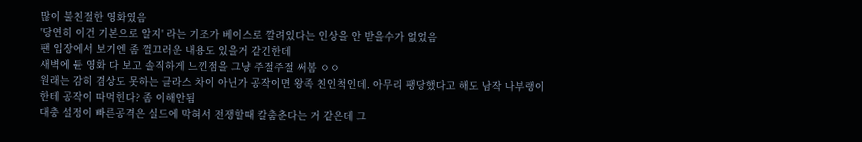많이 불친절한 영화였음
'당연히 이건 기본으로 알지' 라는 기조가 베이스로 깔려있다는 인상을 안 받을수가 없었음
팬 입장에서 보기엔 좀 껄끄러운 내용도 있을거 같긴한데
새벽에 듄 영화 다 보고 솔직하게 느낀점을 그냥 주절주절 써봄 ㅇㅇ
원래는 감히 겸상도 못하는 클라스 차이 아닌가 공작이면 왕족 친인척인데. 아무리 팽당했다고 해도 남작 나부랭이한테 공작이 따먹힌다? 좀 이해안됨
대충 설정이 빠른공격은 실드에 막혀서 전쟁할때 칼춤춘다는 거 같은데 그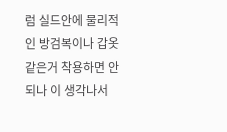럼 실드안에 물리적인 방검복이나 갑옷같은거 착용하면 안되나 이 생각나서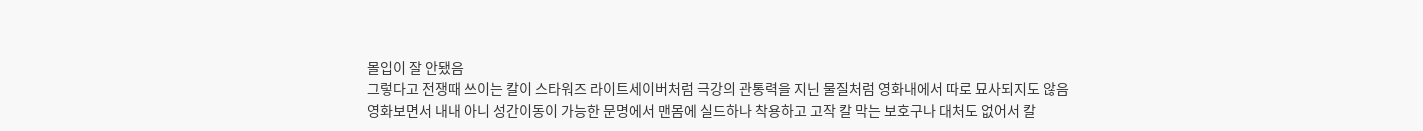몰입이 잘 안됐음
그렇다고 전쟁때 쓰이는 칼이 스타워즈 라이트세이버처럼 극강의 관통력을 지닌 물질처럼 영화내에서 따로 묘사되지도 않음
영화보면서 내내 아니 성간이동이 가능한 문명에서 맨몸에 실드하나 착용하고 고작 칼 막는 보호구나 대처도 없어서 칼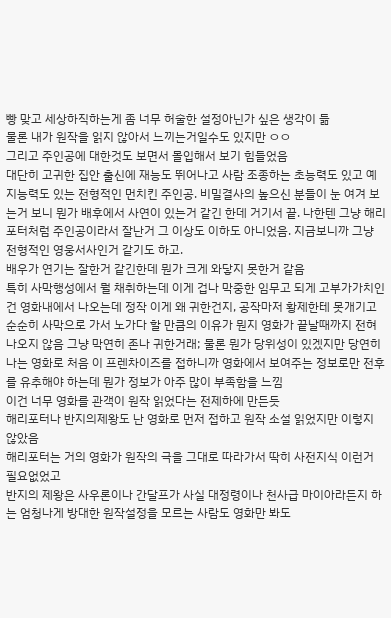빵 맞고 세상하직하는게 좀 너무 허술한 설정아닌가 싶은 생각이 듦
물론 내가 원작을 읽지 않아서 느끼는거일수도 있지만 ㅇㅇ
그리고 주인공에 대한것도 보면서 몰입해서 보기 힘들었음
대단히 고귀한 집안 출신에 재능도 뛰어나고 사람 조종하는 초능력도 있고 예지능력도 있는 전형적인 먼치킨 주인공. 비밀결사의 높으신 분들이 눈 여겨 보는거 보니 뭔가 배후에서 사연이 있는거 같긴 한데 거기서 끝. 나한텐 그냥 해리포터처럼 주인공이라서 잘난거 그 이상도 이하도 아니었음. 지금보니까 그냥 전형적인 영웅서사인거 같기도 하고.
배우가 연기는 잘한거 같긴한데 뭔가 크게 와닿지 못한거 같음
특히 사막행성에서 뭘 채취하는데 이게 겁나 막중한 임무고 되게 고부가가치인건 영화내에서 나오는데 정작 이게 왜 귀한건지, 공작마저 황제한테 못개기고 순순히 사막으로 가서 노가다 할 만큼의 이유가 뭔지 영화가 끝날때까지 전혀 나오지 않음 그냥 막연히 존나 귀한거래; 물론 뭔가 당위성이 있겠지만 당연히 나는 영화로 처음 이 프렌차이즈를 접하니까 영화에서 보여주는 정보로만 전후를 유추해야 하는데 뭔가 정보가 아주 많이 부족함을 느낌
이건 너무 영화를 관객이 원작 읽었다는 전제하에 만든듯
해리포터나 반지의제왕도 난 영화로 먼저 접하고 원작 소설 읽었지만 이렇지 않았음
해리포터는 거의 영화가 원작의 극을 그대로 따라가서 딱히 사전지식 이런거 필요없었고
반지의 제왕은 사우론이나 간달프가 사실 대정령이나 천사급 마이아라든지 하는 엄청나게 방대한 원작설정을 모르는 사람도 영화만 봐도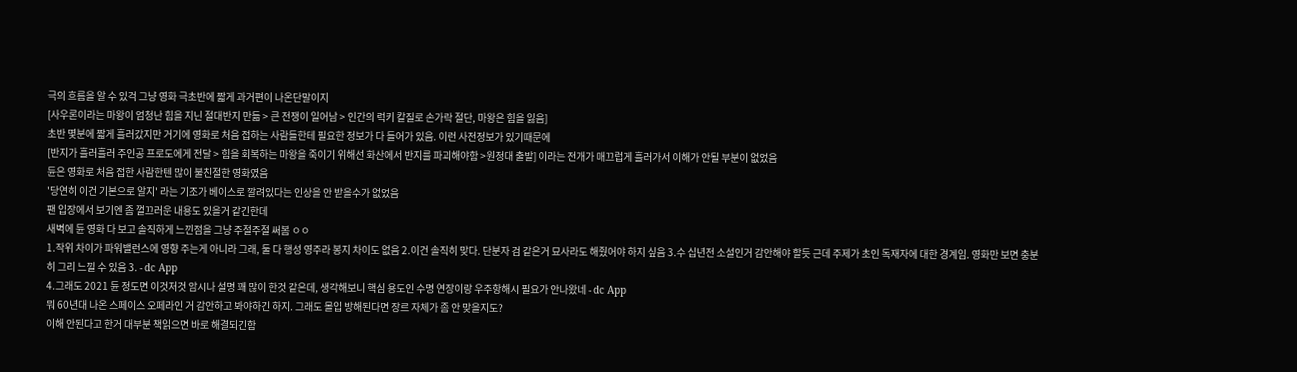극의 흐름을 알 수 있걱 그냥 영화 극초반에 짧게 과거편이 나온단말이지
[사우론이라는 마왕이 엄청난 힘을 지닌 절대반지 만듦 > 큰 전쟁이 일어남 > 인간의 럭키 칼질로 손가락 절단, 마왕은 힘을 잃음]
초반 몇분에 짧게 흘러갔지만 거기에 영화로 처음 접하는 사람들한테 필요한 정보가 다 들어가 있음. 이런 사전정보가 있기때문에
[반지가 흘러흘러 주인공 프로도에게 전달 > 힘을 회복하는 마왕을 죽이기 위해선 화산에서 반지를 파괴해야함 >원정대 출발] 이라는 전개가 매끄럽게 흘러가서 이해가 안될 부분이 없었음
듄은 영화로 처음 접한 사람한텐 많이 불친절한 영화였음
'당연히 이건 기본으로 알지' 라는 기조가 베이스로 깔려있다는 인상을 안 받을수가 없었음
팬 입장에서 보기엔 좀 껄끄러운 내용도 있을거 같긴한데
새벽에 듄 영화 다 보고 솔직하게 느낀점을 그냥 주절주절 써봄 ㅇㅇ
1.작위 차이가 파워밸런스에 영향 주는게 아니라 그래, 둘 다 행성 영주라 봉지 차이도 없음 2.이건 솔직히 맞다. 단분자 검 같은거 묘사라도 해줬어야 하지 싶음 3.수 십년전 소설인거 감안해야 할듯 근데 주제가 초인 독재자에 대한 경계임. 영화만 보면 충분히 그리 느낄 수 있음 3. - dc App
4.그래도 2021 듄 정도면 이것저것 암시나 설명 꽤 많이 한것 같은데, 생각해보니 핵심 용도인 수명 연장이랑 우주항해시 필요가 안나왔네 - dc App
뭐 60년대 나온 스페이스 오페라인 거 감안하고 봐야하긴 하지. 그래도 몰입 방해된다면 장르 자체가 좀 안 맞을지도?
이해 안된다고 한거 대부분 책읽으면 바로 해결되긴함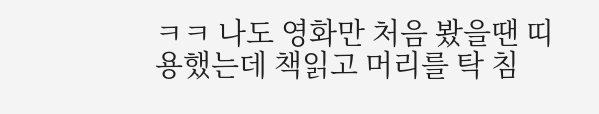ㅋㅋ 나도 영화만 처음 봤을땐 띠용했는데 책읽고 머리를 탁 침